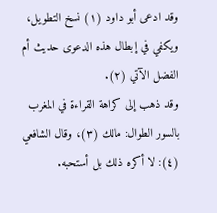وقد ادعى أبو داود (١) نسخ التطويل، ويكفي في إبطال هذه الدعوى حديث أم الفضل الآتي (٢).
وقد ذهب إلى كراهة القراءة في المغرب بالسور الطوال: مالك (٣)، وقال الشافعي (٤): لا أكره ذلك بل أستحبه.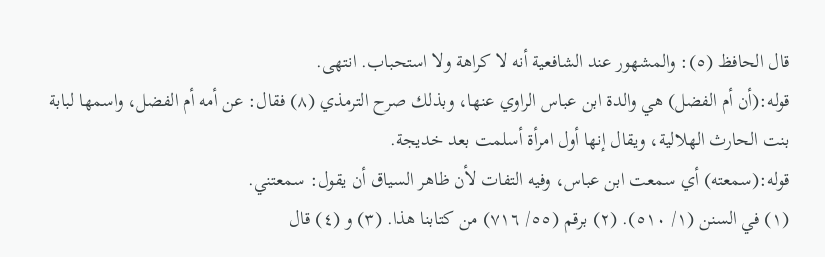قال الحافظ (٥): والمشهور عند الشافعية أنه لا كراهة ولا استحباب. انتهى.
قوله:(أن أم الفضل) هي والدة ابن عباس الراوي عنها، وبذلك صرح الترمذي (٨) فقال: عن أمه أم الفضل، واسمها لبابة بنت الحارث الهلالية، ويقال إنها أول امرأة أسلمت بعد خديجة.
قوله:(سمعته) أي سمعت ابن عباس، وفيه التفات لأن ظاهر السياق أن يقول: سمعتني.
(١) في السنن (١/ ٥١٠). (٢) برقم (٥٥/ ٧١٦) من كتابنا هذا. (٣) و (٤) قال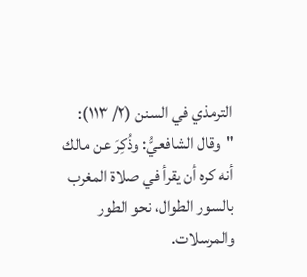الترمذي في السنن (٢/ ١١٣): "وقال الشافعيُّ: وذُكِرَ عن مالك أنه كره أن يقرأ في صلاة المغرب بالسور الطوال، نحو الطور والمرسلات.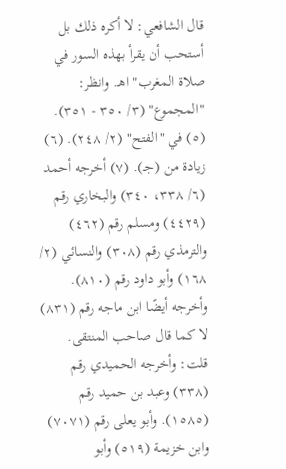قال الشافعي: لا أكره ذلك بل أستحب أن يقرأ بهذه السور في صلاة المغرب" اهـ. وانظر: "المجموع" (٣/ ٣٥٠ - ٣٥١). (٥) في "الفتح" (٢/ ٢٤٨). (٦) زيادة من (جـ). (٧) أخرجه أحمد (٦/ ٣٣٨، ٣٤٠) والبخاري رقم (٤٤٢٩) ومسلم رقم (٤٦٢) والترمذي رقم (٣٠٨) والنسائي (٢/ ١٦٨) وأبو داود رقم (٨١٠). وأخرجه أيضًا ابن ماجه رقم (٨٣١) لا كما قال صاحب المنتقى. قلت: وأخرجه الحميدي رقم (٣٣٨) وعبد بن حميد رقم (١٥٨٥). وأبو يعلى رقم (٧٠٧١) وابن خزيمة (٥١٩) وأبو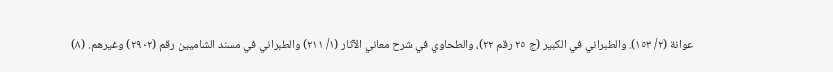عوانة (٢/ ١٥٣). والطبراني في الكبير (ج ٢٥ رقم ٢٢)، والطحاوي في شرح معاني الآثار (١/ ٢١١) والطبراني في مسند الشاميين رقم (٢٩٠٢) وغيرهم. (٨)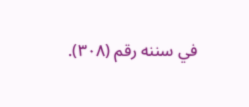في سننه رقم (٣٠٨).